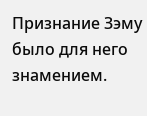Признание Зэму было для него знамением.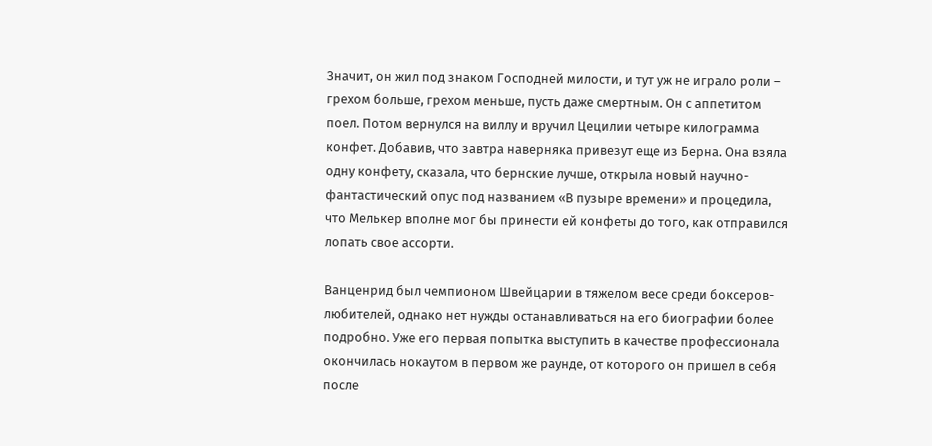Значит, он жил под знаком Господней милости, и тут уж не играло роли – грехом больше, грехом меньше, пусть даже смертным. Он с аппетитом поел. Потом вернулся на виллу и вручил Цецилии четыре килограмма конфет. Добавив, что завтра наверняка привезут еще из Берна. Она взяла одну конфету, сказала, что бернские лучше, открыла новый научно-фантастический опус под названием «В пузыре времени» и процедила, что Мелькер вполне мог бы принести ей конфеты до того, как отправился лопать свое ассорти.

Ванценрид был чемпионом Швейцарии в тяжелом весе среди боксеров-любителей, однако нет нужды останавливаться на его биографии более подробно. Уже его первая попытка выступить в качестве профессионала окончилась нокаутом в первом же раунде, от которого он пришел в себя после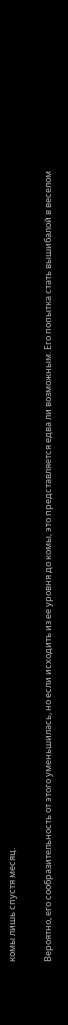комы лишь спустя месяц.

Вероятно, его сообразительность от этого уменьшилась, но если исходить из ее уровня до комы, это представляется едва ли возможным. Его попытка стать вышибалой в веселом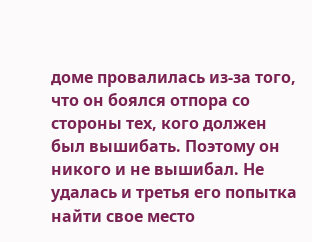доме провалилась из-за того, что он боялся отпора со стороны тех, кого должен был вышибать. Поэтому он никого и не вышибал. Не удалась и третья его попытка найти свое место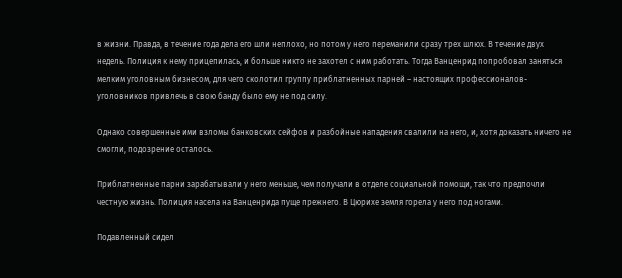в жизни. Правда, в течение года дела его шли неплохо, но потом у него переманили сразу трех шлюх. В течение двух недель. Полиция к нему прицепилась, и больше никто не захотел с ним работать. Тогда Ванценрид попробовал заняться мелким уголовным бизнесом, для чего сколотил группу приблатненных парней – настоящих профессионалов-уголовников привлечь в свою банду было ему не под силу.

Однако совершенные ими взломы банковских сейфов и разбойные нападения свалили на него, и, хотя доказать ничего не смогли, подозрение осталось.

Приблатненные парни зарабатывали у него меньше, чем получали в отделе социальной помощи, так что предпочли честную жизнь. Полиция насела на Ванценрида пуще прежнего. В Цюрихе земля горела у него под ногами.

Подавленный сидел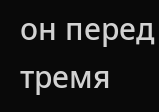он перед тремя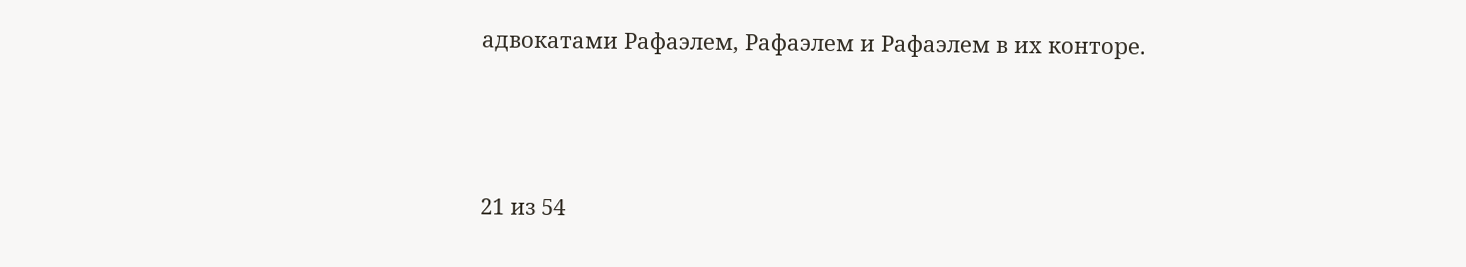адвокатами Рафаэлем, Рафаэлем и Рафаэлем в их конторе.



21 из 54